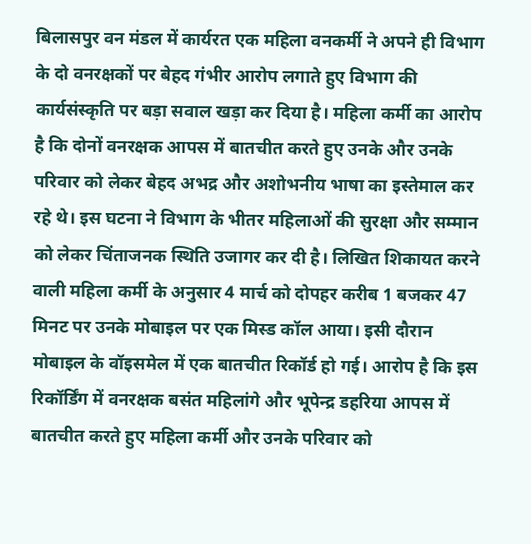बिलासपुर वन मंडल में कार्यरत एक महिला वनकर्मी ने अपने ही विभाग के दो वनरक्षकों पर बेहद गंभीर आरोप लगाते हुए विभाग की कार्यसंस्कृति पर बड़ा सवाल खड़ा कर दिया है। महिला कर्मी का आरोप है कि दोनों वनरक्षक आपस में बातचीत करते हुए उनके और उनके परिवार को लेकर बेहद अभद्र और अशोभनीय भाषा का इस्तेमाल कर रहे थे। इस घटना ने विभाग के भीतर महिलाओं की सुरक्षा और सम्मान को लेकर चिंताजनक स्थिति उजागर कर दी है। लिखित शिकायत करने वाली महिला कर्मी के अनुसार 4 मार्च को दोपहर करीब 1 बजकर 47 मिनट पर उनके मोबाइल पर एक मिस्ड कॉल आया। इसी दौरान मोबाइल के वॉइसमेल में एक बातचीत रिकॉर्ड हो गई। आरोप है कि इस रिकॉर्डिंग में वनरक्षक बसंत महिलांगे और भूपेन्द्र डहरिया आपस में बातचीत करते हुए महिला कर्मी और उनके परिवार को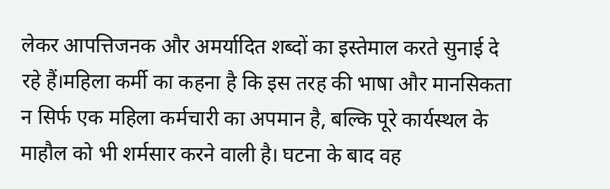लेकर आपत्तिजनक और अमर्यादित शब्दों का इस्तेमाल करते सुनाई दे रहे हैं।महिला कर्मी का कहना है कि इस तरह की भाषा और मानसिकता न सिर्फ एक महिला कर्मचारी का अपमान है, बल्कि पूरे कार्यस्थल के माहौल को भी शर्मसार करने वाली है। घटना के बाद वह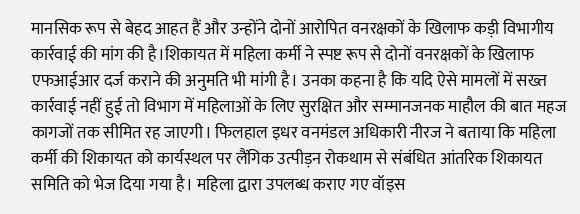मानसिक रूप से बेहद आहत हैं और उन्होंने दोनों आरोपित वनरक्षकों के खिलाफ कड़ी विभागीय कार्रवाई की मांग की है।शिकायत में महिला कर्मी ने स्पष्ट रूप से दोनों वनरक्षकों के खिलाफ एफआईआर दर्ज कराने की अनुमति भी मांगी है। उनका कहना है कि यदि ऐसे मामलों में सख्त कार्रवाई नहीं हुई तो विभाग में महिलाओं के लिए सुरक्षित और सम्मानजनक माहौल की बात महज कागजों तक सीमित रह जाएगी। फिलहाल इधर वनमंडल अधिकारी नीरज ने बताया कि महिला कर्मी की शिकायत को कार्यस्थल पर लैंगिक उत्पीड़न रोकथाम से संबंधित आंतरिक शिकायत समिति को भेज दिया गया है। महिला द्वारा उपलब्ध कराए गए वॉइस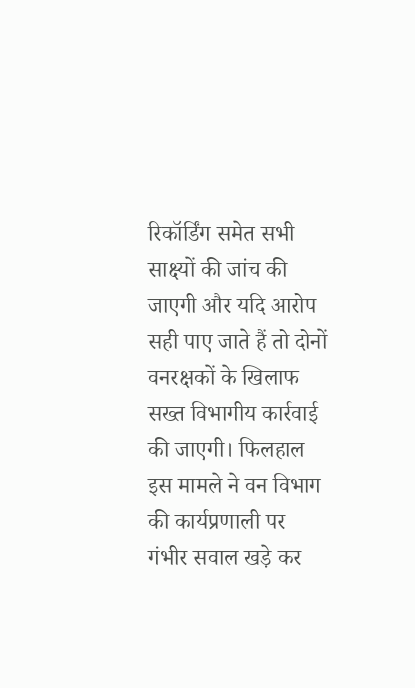रिकॉर्डिंग समेत सभी साक्ष्यों की जांच की जाएगी और यदि आरोप सही पाए जाते हैं तो दोनों वनरक्षकों के खिलाफ सख्त विभागीय कार्रवाई की जाएगी। फिलहाल इस मामले ने वन विभाग की कार्यप्रणाली पर गंभीर सवाल खड़े कर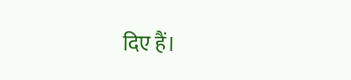दिए हैं।